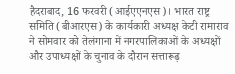हैदराबाद, 16 फरवरी (आईएएनएस)। भारत राष्ट्र समिति (बीआरएस) के कार्यकारी अध्यक्ष केटी रामाराव ने सोमवार को तेलंगाना में नगरपालिकाओं के अध्यक्षों और उपाध्यक्षों के चुनाव के दौरान सत्तारूढ़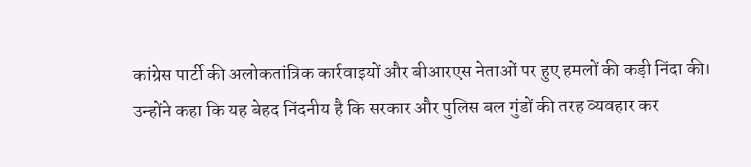कांग्रेस पार्टी की अलोकतांत्रिक कार्रवाइयों और बीआरएस नेताओं पर हुए हमलों की कड़ी निंदा की।
उन्होंने कहा कि यह बेहद निंदनीय है कि सरकार और पुलिस बल गुंडों की तरह व्यवहार कर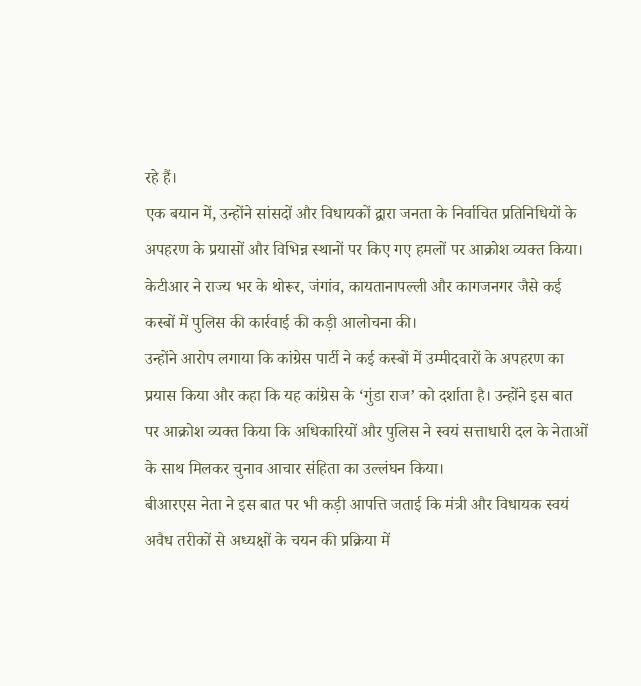रहे हैं।
एक बयान में, उन्होंने सांसदों और विधायकों द्वारा जनता के निर्वाचित प्रतिनिधियों के अपहरण के प्रयासों और विभिन्न स्थानों पर किए गए हमलों पर आक्रोश व्यक्त किया।
केटीआर ने राज्य भर के थोरूर, जंगांव, कायतानापल्ली और कागजनगर जैसे कई कस्बों में पुलिस की कार्रवाई की कड़ी आलोचना की।
उन्होंने आरोप लगाया कि कांग्रेस पार्टी ने कई कस्बों में उम्मीदवारों के अपहरण का प्रयास किया और कहा कि यह कांग्रेस के ‘गुंडा राज’ को दर्शाता है। उन्होंने इस बात पर आक्रोश व्यक्त किया कि अधिकारियों और पुलिस ने स्वयं सत्ताधारी दल के नेताओं के साथ मिलकर चुनाव आचार संहिता का उल्लंघन किया।
बीआरएस नेता ने इस बात पर भी कड़ी आपत्ति जताई कि मंत्री और विधायक स्वयं अवैध तरीकों से अध्यक्षों के चयन की प्रक्रिया में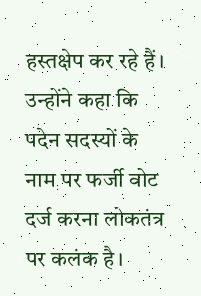हस्तक्षेप कर रहे हैं।
उन्होंने कहा कि पदेन सदस्यों के नाम पर फर्जी वोट दर्ज करना लोकतंत्र पर कलंक है।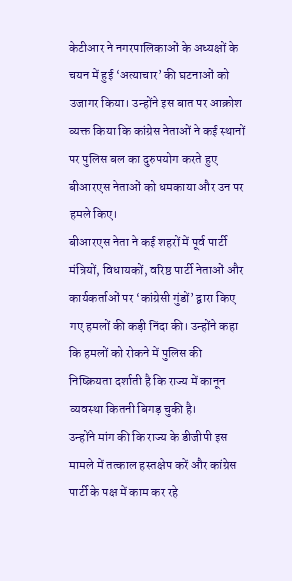केटीआर ने नगरपालिकाओं के अध्यक्षों के चयन में हुई ‘अत्याचार’ की घटनाओं को उजागर किया। उन्होंने इस बात पर आक्रोश व्यक्त किया कि कांग्रेस नेताओं ने कई स्थानों पर पुलिस बल का दुरुपयोग करते हुए बीआरएस नेताओं को धमकाया और उन पर हमले किए।
बीआरएस नेता ने कई शहरों में पूर्व पार्टी मंत्रियों, विधायकों, वरिष्ठ पार्टी नेताओं और कार्यकर्ताओं पर ‘कांग्रेसी गुंडों’ द्वारा किए गए हमलों की कड़ी निंदा की। उन्होंने कहा कि हमलों को रोकने में पुलिस की निष्क्रियता दर्शाती है कि राज्य में कानून व्यवस्था कितनी बिगड़ चुकी है।
उन्होंने मांग की कि राज्य के डीजीपी इस मामले में तत्काल हस्तक्षेप करें और कांग्रेस पार्टी के पक्ष में काम कर रहे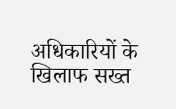अधिकारियों के खिलाफ सख्त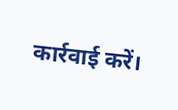कार्रवाई करें।